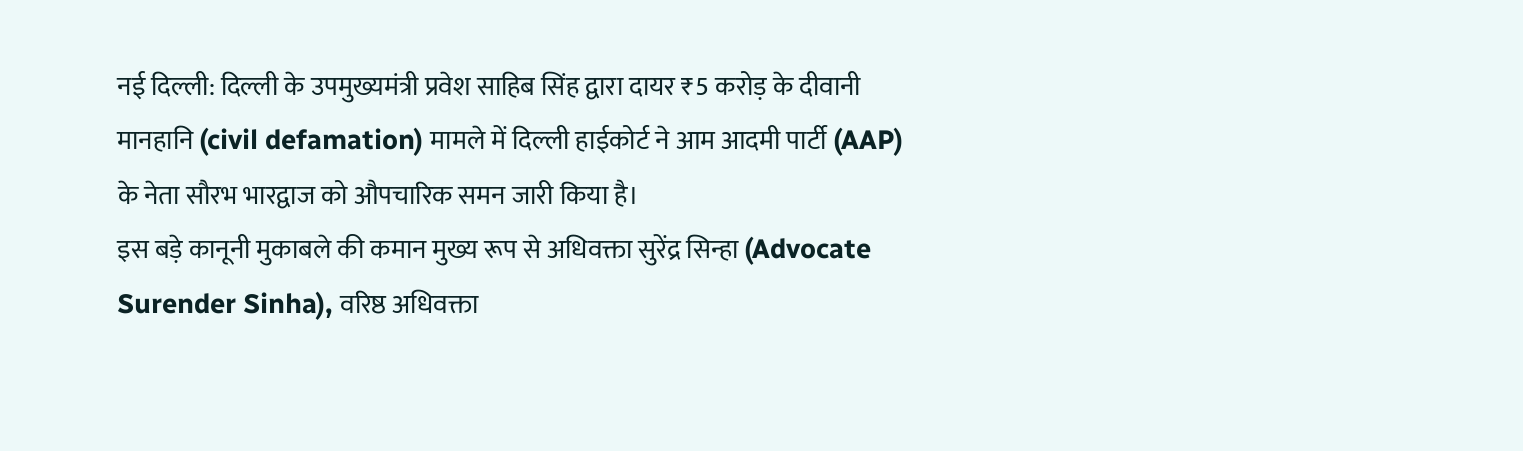नई दिल्ली: दिल्ली के उपमुख्यमंत्री प्रवेश साहिब सिंह द्वारा दायर ₹5 करोड़ के दीवानी मानहानि (civil defamation) मामले में दिल्ली हाईकोर्ट ने आम आदमी पार्टी (AAP) के नेता सौरभ भारद्वाज को औपचारिक समन जारी किया है।
इस बड़े कानूनी मुकाबले की कमान मुख्य रूप से अधिवक्ता सुरेंद्र सिन्हा (Advocate Surender Sinha), वरिष्ठ अधिवक्ता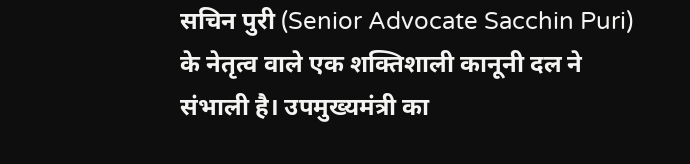सचिन पुरी (Senior Advocate Sacchin Puri) के नेतृत्व वाले एक शक्तिशाली कानूनी दल ने संभाली है। उपमुख्यमंत्री का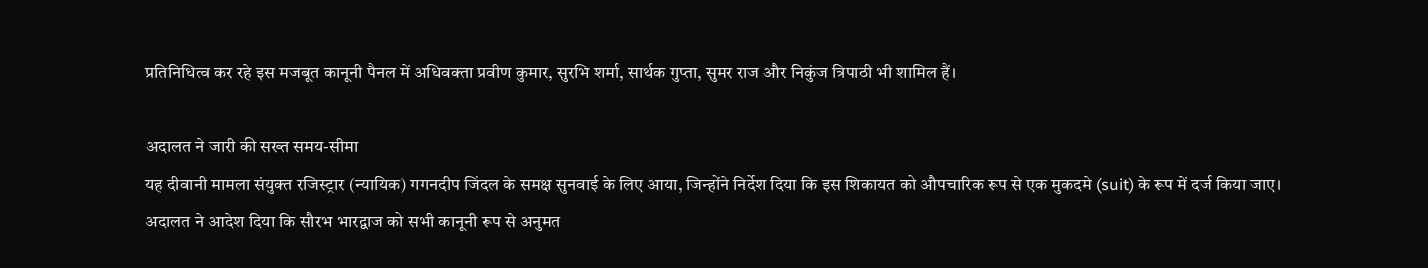प्रतिनिधित्व कर रहे इस मजबूत कानूनी पैनल में अधिवक्ता प्रवीण कुमार, सुरभि शर्मा, सार्थक गुप्ता, सुमर राज और निकुंज त्रिपाठी भी शामिल हैं।

अदालत ने जारी की सख्त समय-सीमा
यह दीवानी मामला संयुक्त रजिस्ट्रार (न्यायिक) गगनदीप जिंदल के समक्ष सुनवाई के लिए आया, जिन्होंने निर्देश दिया कि इस शिकायत को औपचारिक रूप से एक मुकदमे (suit) के रूप में दर्ज किया जाए। अदालत ने आदेश दिया कि सौरभ भारद्वाज को सभी कानूनी रूप से अनुमत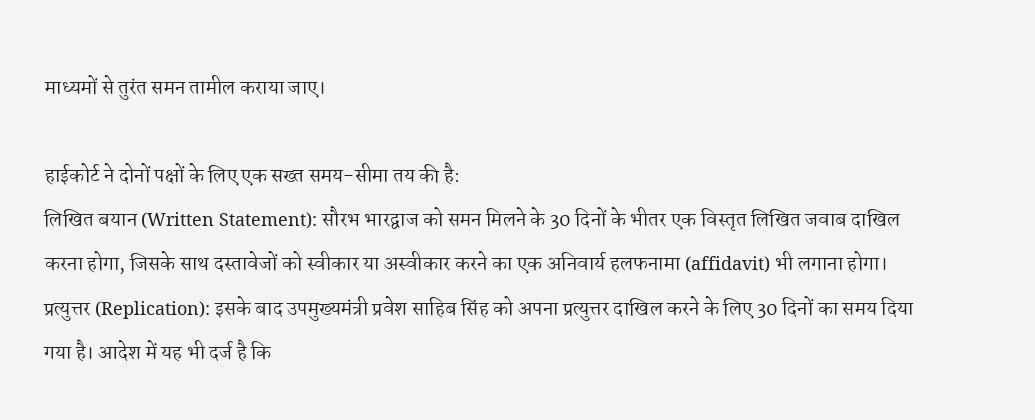माध्यमों से तुरंत समन तामील कराया जाए।

हाईकोर्ट ने दोनों पक्षों के लिए एक सख्त समय-सीमा तय की है:
लिखित बयान (Written Statement): सौरभ भारद्वाज को समन मिलने के 30 दिनों के भीतर एक विस्तृत लिखित जवाब दाखिल करना होगा, जिसके साथ दस्तावेजों को स्वीकार या अस्वीकार करने का एक अनिवार्य हलफनामा (affidavit) भी लगाना होगा।
प्रत्युत्तर (Replication): इसके बाद उपमुख्यमंत्री प्रवेश साहिब सिंह को अपना प्रत्युत्तर दाखिल करने के लिए 30 दिनों का समय दिया गया है। आदेश में यह भी दर्ज है कि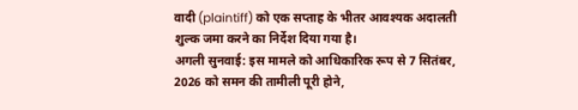वादी (plaintiff) को एक सप्ताह के भीतर आवश्यक अदालती शुल्क जमा करने का निर्देश दिया गया है।
अगली सुनवाई: इस मामले को आधिकारिक रूप से 7 सितंबर, 2026 को समन की तामीली पूरी होने,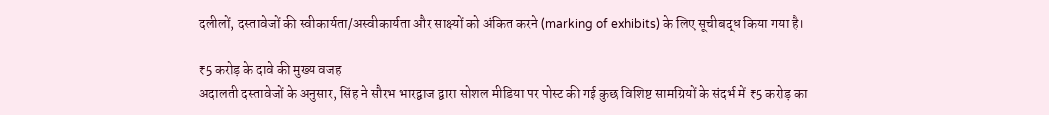दलीलों, दस्तावेजों की स्वीकार्यता/अस्वीकार्यता और साक्ष्यों को अंकित करने (marking of exhibits) के लिए सूचीबद्ध किया गया है।

₹5 करोड़ के दावे की मुख्य वजह
अदालती दस्तावेजों के अनुसार, सिंह ने सौरभ भारद्वाज द्वारा सोशल मीडिया पर पोस्ट की गई कुछ विशिष्ट सामग्रियों के संदर्भ में ₹5 करोड़ का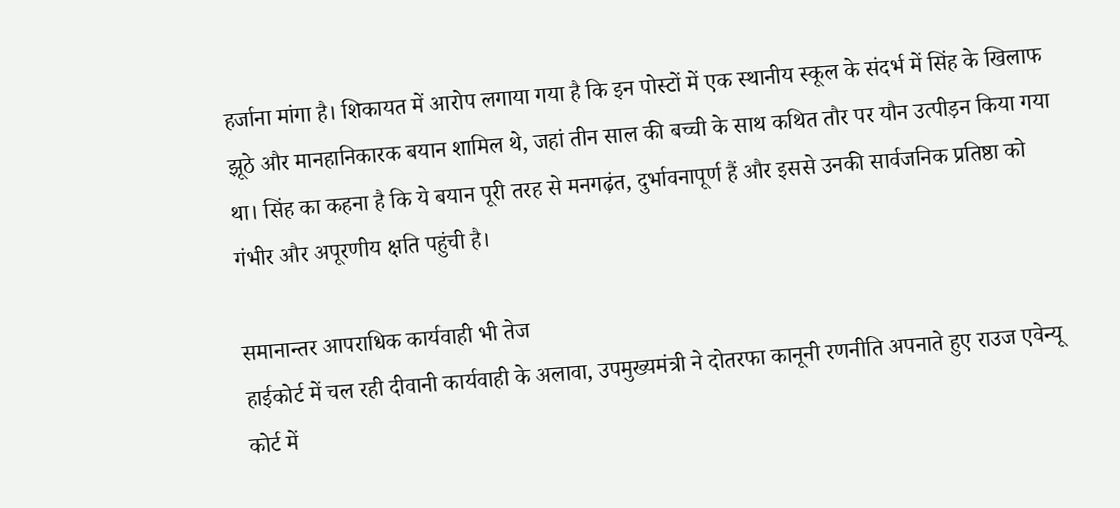हर्जाना मांगा है। शिकायत में आरोप लगाया गया है कि इन पोस्टों में एक स्थानीय स्कूल के संदर्भ में सिंह के खिलाफ झूठे और मानहानिकारक बयान शामिल थे, जहां तीन साल की बच्ची के साथ कथित तौर पर यौन उत्पीड़न किया गया था। सिंह का कहना है कि ये बयान पूरी तरह से मनगढ़ंत, दुर्भावनापूर्ण हैं और इससे उनकी सार्वजनिक प्रतिष्ठा को गंभीर और अपूरणीय क्षति पहुंची है।

समानान्तर आपराधिक कार्यवाही भी तेज
हाईकोर्ट में चल रही दीवानी कार्यवाही के अलावा, उपमुख्यमंत्री ने दोतरफा कानूनी रणनीति अपनाते हुए राउज एवेन्यू कोर्ट में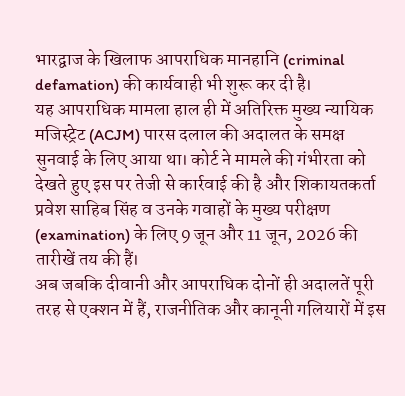भारद्वाज के खिलाफ आपराधिक मानहानि (criminal defamation) की कार्यवाही भी शुरू कर दी है।
यह आपराधिक मामला हाल ही में अतिरिक्त मुख्य न्यायिक मजिस्ट्रेट (ACJM) पारस दलाल की अदालत के समक्ष सुनवाई के लिए आया था। कोर्ट ने मामले की गंभीरता को देखते हुए इस पर तेजी से कार्रवाई की है और शिकायतकर्ता प्रवेश साहिब सिंह व उनके गवाहों के मुख्य परीक्षण (examination) के लिए 9 जून और 11 जून, 2026 की तारीखें तय की हैं।
अब जबकि दीवानी और आपराधिक दोनों ही अदालतें पूरी तरह से एक्शन में हैं, राजनीतिक और कानूनी गलियारों में इस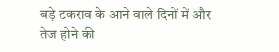बड़े टकराव के आने वाले दिनों में और तेज होने की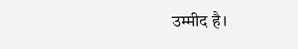उम्मीद है।